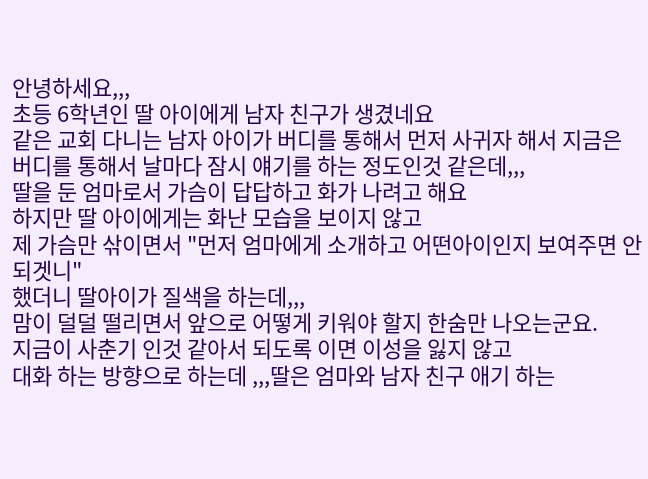안녕하세요,,,
초등 6학년인 딸 아이에게 남자 친구가 생겼네요
같은 교회 다니는 남자 아이가 버디를 통해서 먼저 사귀자 해서 지금은
버디를 통해서 날마다 잠시 얘기를 하는 정도인것 같은데,,,
딸을 둔 엄마로서 가슴이 답답하고 화가 나려고 해요
하지만 딸 아이에게는 화난 모습을 보이지 않고
제 가슴만 삮이면서 "먼저 엄마에게 소개하고 어떤아이인지 보여주면 안되겟니"
했더니 딸아이가 질색을 하는데,,,
맘이 덜덜 떨리면서 앞으로 어떻게 키워야 할지 한숨만 나오는군요.
지금이 사춘기 인것 같아서 되도록 이면 이성을 잃지 않고
대화 하는 방향으로 하는데 ,,,딸은 엄마와 남자 친구 애기 하는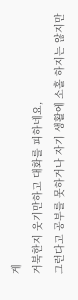게
거북한지 웃기만하고 대화를 피하네요,
그런다고 공부를 못하거나 자기 생활에 소홀 하지는 않지만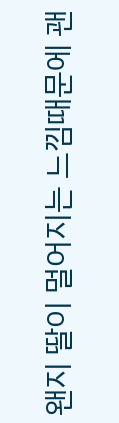왠지 딸이 멀어지는 느낌때문에 괜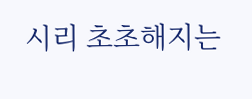시리 초초해지는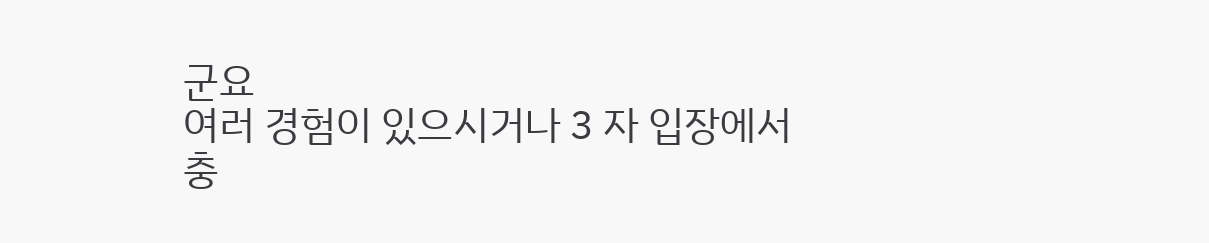군요
여러 경험이 있으시거나 3 자 입장에서 충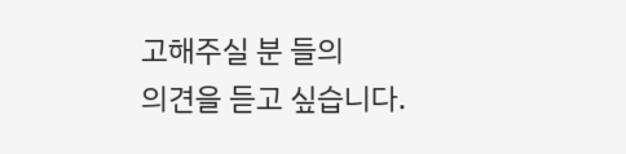고해주실 분 들의
의견을 듣고 싶습니다.